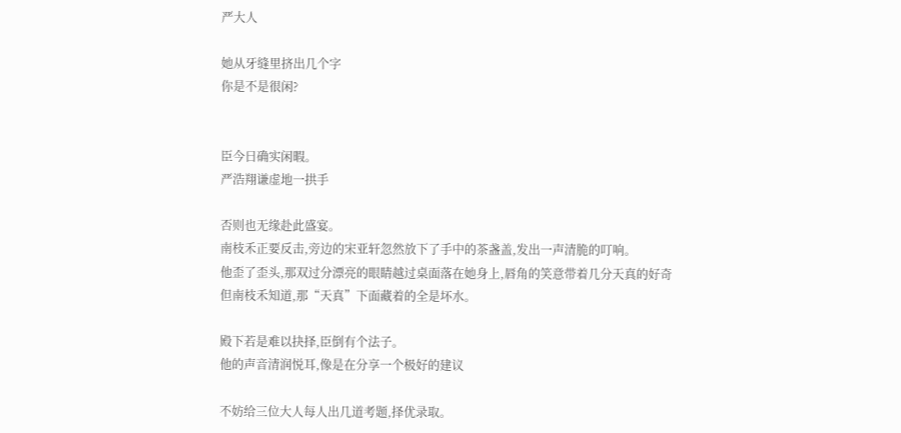严大人

她从牙缝里挤出几个字
你是不是很闲?


臣今日确实闲暇。
严浩翔谦虚地一拱手

否则也无缘赴此盛宴。
南枝禾正要反击,旁边的宋亚轩忽然放下了手中的茶盏盖,发出一声清脆的叮响。
他歪了歪头,那双过分漂亮的眼睛越过桌面落在她身上,唇角的笑意带着几分天真的好奇
但南枝禾知道,那“天真”下面藏着的全是坏水。

殿下若是难以抉择,臣倒有个法子。
他的声音清润悦耳,像是在分享一个极好的建议

不妨给三位大人每人出几道考题,择优录取。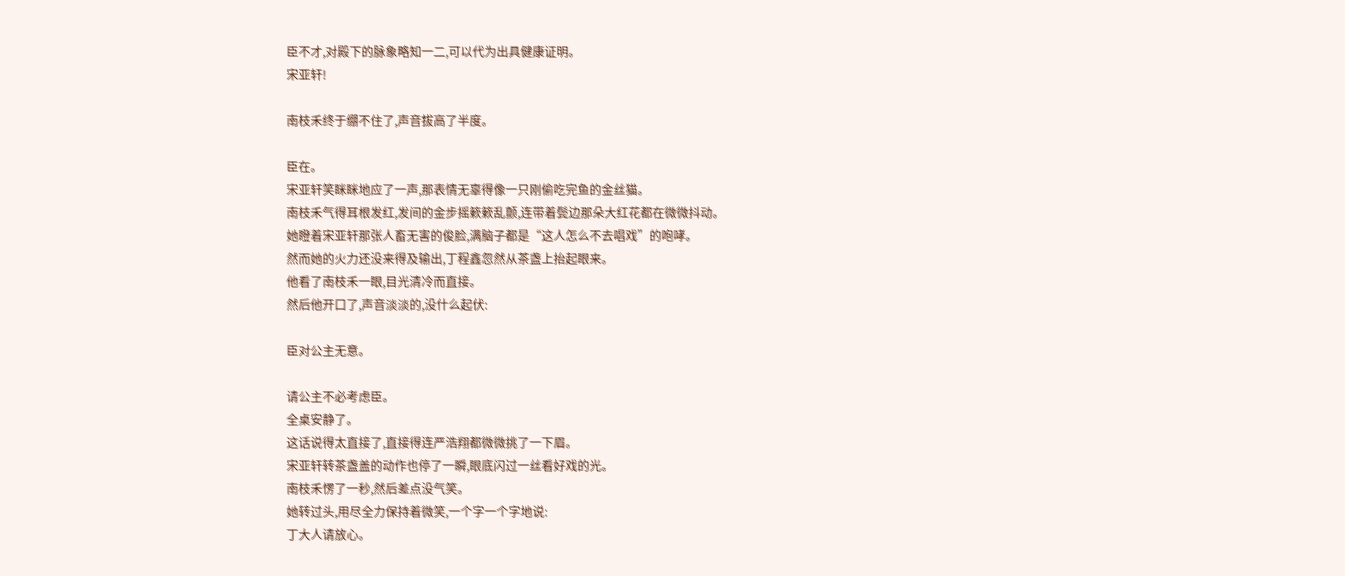臣不才,对殿下的脉象略知一二,可以代为出具健康证明。
宋亚轩!

南枝禾终于绷不住了,声音拔高了半度。

臣在。
宋亚轩笑眯眯地应了一声,那表情无辜得像一只刚偷吃完鱼的金丝猫。
南枝禾气得耳根发红,发间的金步摇簌簌乱颤,连带着鬓边那朵大红花都在微微抖动。
她瞪着宋亚轩那张人畜无害的俊脸,满脑子都是“这人怎么不去唱戏”的咆哮。
然而她的火力还没来得及输出,丁程鑫忽然从茶盏上抬起眼来。
他看了南枝禾一眼,目光清冷而直接。
然后他开口了,声音淡淡的,没什么起伏:

臣对公主无意。

请公主不必考虑臣。
全桌安静了。
这话说得太直接了,直接得连严浩翔都微微挑了一下眉。
宋亚轩转茶盏盖的动作也停了一瞬,眼底闪过一丝看好戏的光。
南枝禾愣了一秒,然后差点没气笑。
她转过头,用尽全力保持着微笑,一个字一个字地说:
丁大人请放心。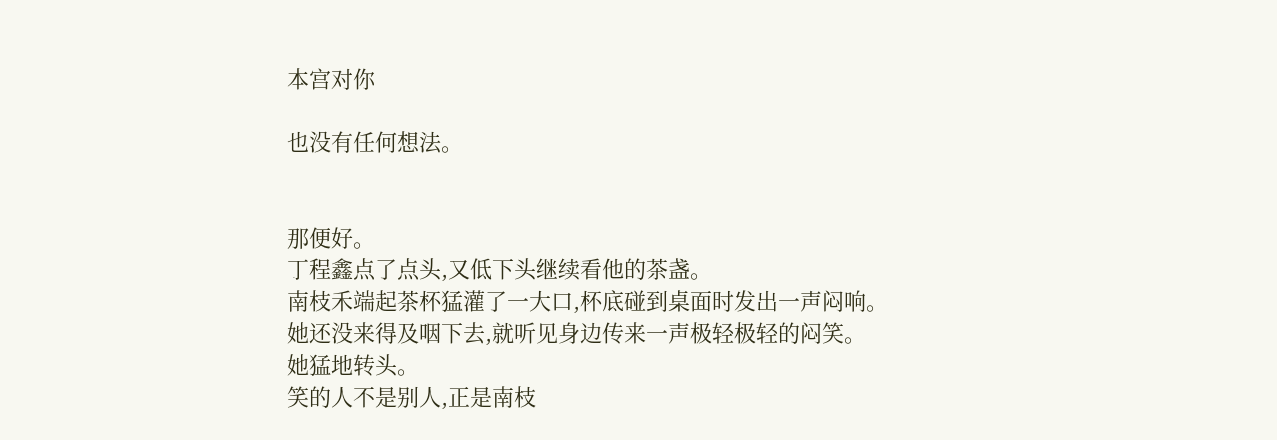本宫对你

也没有任何想法。


那便好。
丁程鑫点了点头,又低下头继续看他的茶盏。
南枝禾端起茶杯猛灌了一大口,杯底碰到桌面时发出一声闷响。
她还没来得及咽下去,就听见身边传来一声极轻极轻的闷笑。
她猛地转头。
笑的人不是别人,正是南枝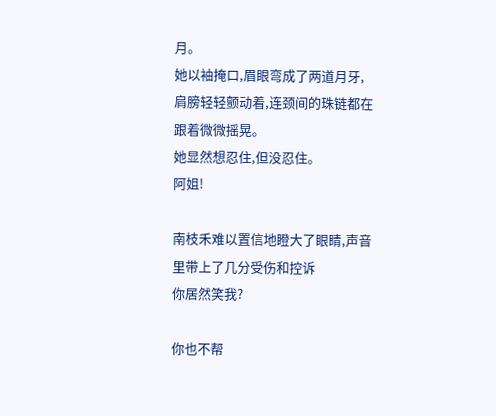月。
她以袖掩口,眉眼弯成了两道月牙,肩膀轻轻颤动着,连颈间的珠链都在跟着微微摇晃。
她显然想忍住,但没忍住。
阿姐!

南枝禾难以置信地瞪大了眼睛,声音里带上了几分受伤和控诉
你居然笑我?

你也不帮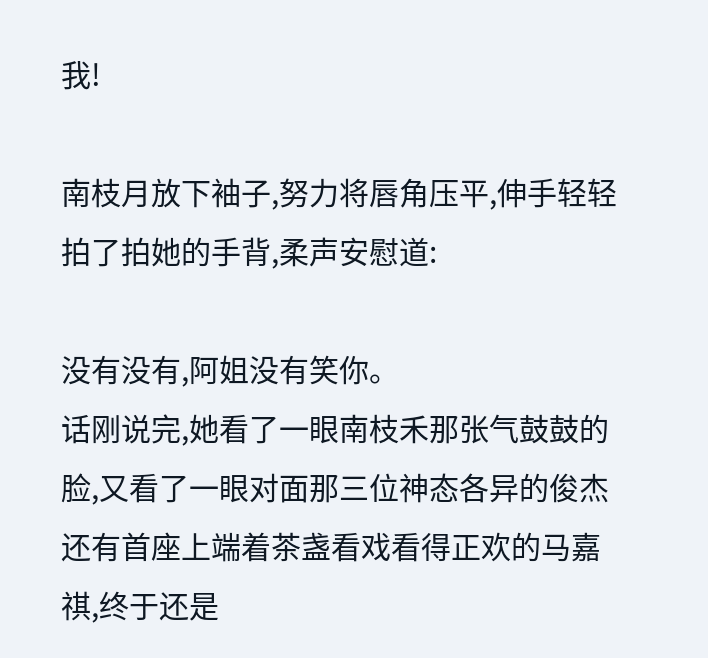我!

南枝月放下袖子,努力将唇角压平,伸手轻轻拍了拍她的手背,柔声安慰道:

没有没有,阿姐没有笑你。
话刚说完,她看了一眼南枝禾那张气鼓鼓的脸,又看了一眼对面那三位神态各异的俊杰
还有首座上端着茶盏看戏看得正欢的马嘉祺,终于还是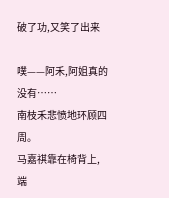破了功,又笑了出来

噗——阿禾,阿姐真的没有……
南枝禾悲愤地环顾四周。
马嘉祺靠在椅背上,端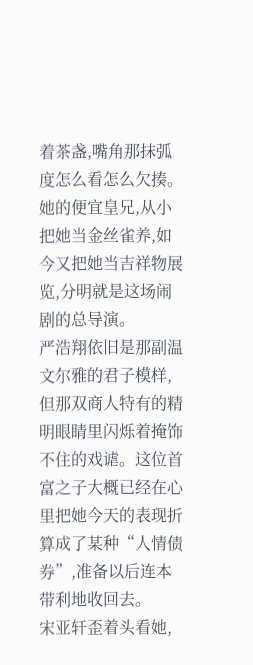着茶盏,嘴角那抹弧度怎么看怎么欠揍。
她的便宜皇兄,从小把她当金丝雀养,如今又把她当吉祥物展览,分明就是这场闹剧的总导演。
严浩翔依旧是那副温文尔雅的君子模样,但那双商人特有的精明眼睛里闪烁着掩饰不住的戏谑。这位首富之子大概已经在心里把她今天的表现折算成了某种“人情债券”,准备以后连本带利地收回去。
宋亚轩歪着头看她,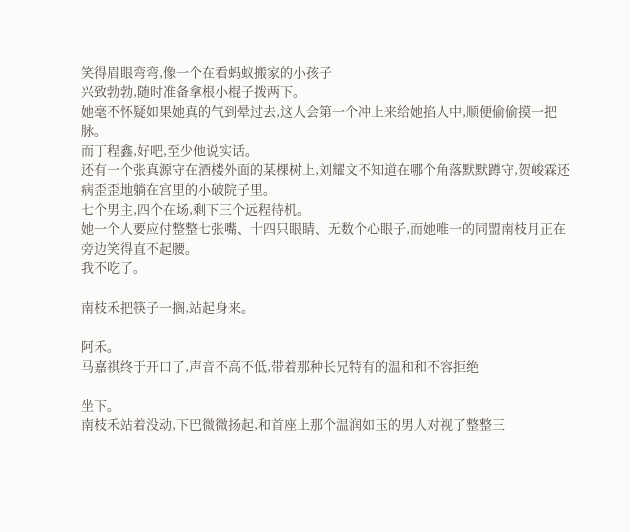笑得眉眼弯弯,像一个在看蚂蚁搬家的小孩子
兴致勃勃,随时准备拿根小棍子拨两下。
她毫不怀疑如果她真的气到晕过去,这人会第一个冲上来给她掐人中,顺便偷偷摸一把脉。
而丁程鑫,好吧,至少他说实话。
还有一个张真源守在酒楼外面的某棵树上,刘耀文不知道在哪个角落默默蹲守,贺峻霖还病歪歪地躺在宫里的小破院子里。
七个男主,四个在场,剩下三个远程待机。
她一个人要应付整整七张嘴、十四只眼睛、无数个心眼子,而她唯一的同盟南枝月正在旁边笑得直不起腰。
我不吃了。

南枝禾把筷子一搁,站起身来。

阿禾。
马嘉祺终于开口了,声音不高不低,带着那种长兄特有的温和和不容拒绝

坐下。
南枝禾站着没动,下巴微微扬起,和首座上那个温润如玉的男人对视了整整三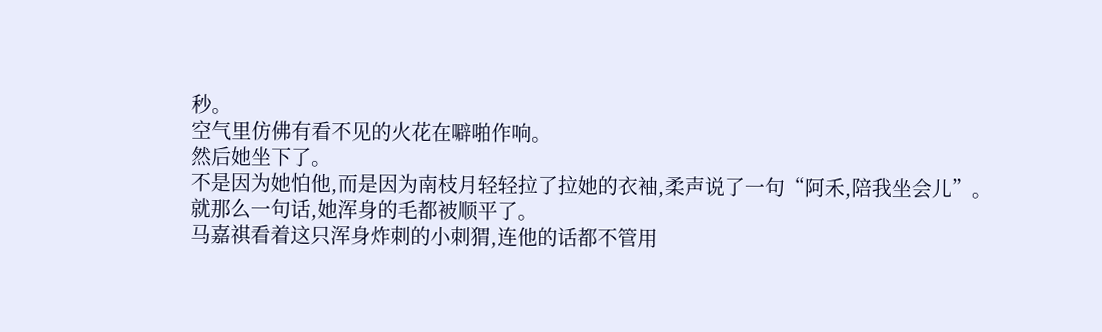秒。
空气里仿佛有看不见的火花在噼啪作响。
然后她坐下了。
不是因为她怕他,而是因为南枝月轻轻拉了拉她的衣袖,柔声说了一句“阿禾,陪我坐会儿”。
就那么一句话,她浑身的毛都被顺平了。
马嘉祺看着这只浑身炸刺的小刺猬,连他的话都不管用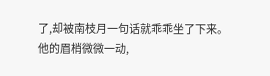了,却被南枝月一句话就乖乖坐了下来。
他的眉梢微微一动,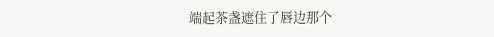端起茶盏遮住了唇边那个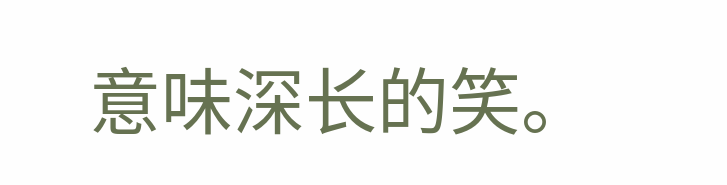意味深长的笑。